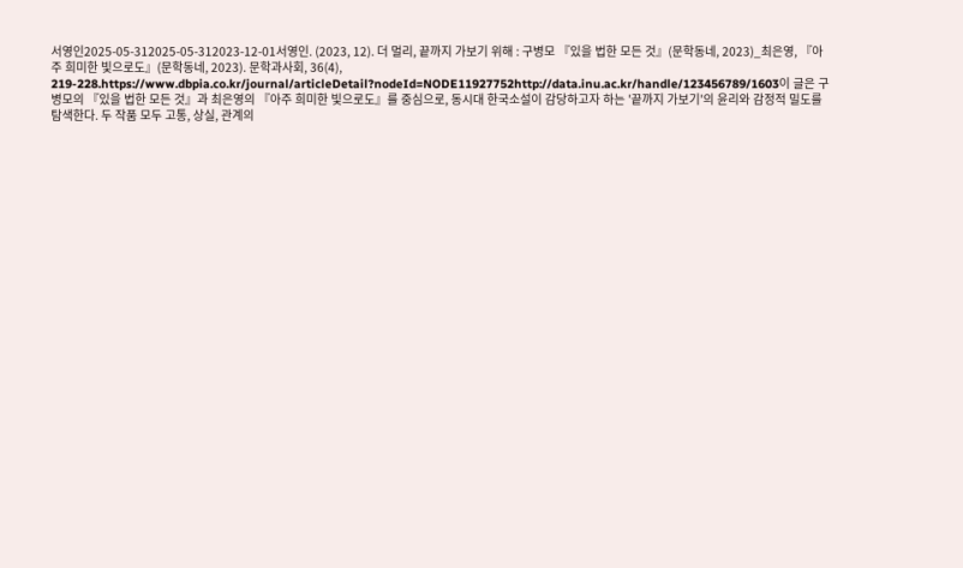서영인2025-05-312025-05-312023-12-01서영인. (2023, 12). 더 멀리, 끝까지 가보기 위해 : 구병모 『있을 법한 모든 것』(문학동네, 2023)_최은영, 『아주 희미한 빛으로도』(문학동네, 2023). 문학과사회, 36(4), 219-228.https://www.dbpia.co.kr/journal/articleDetail?nodeId=NODE11927752http://data.inu.ac.kr/handle/123456789/1603이 글은 구병모의 『있을 법한 모든 것』과 최은영의 『아주 희미한 빛으로도』를 중심으로, 동시대 한국소설이 감당하고자 하는 '끝까지 가보기'의 윤리와 감정적 밀도를 탐색한다. 두 작품 모두 고통, 상실, 관계의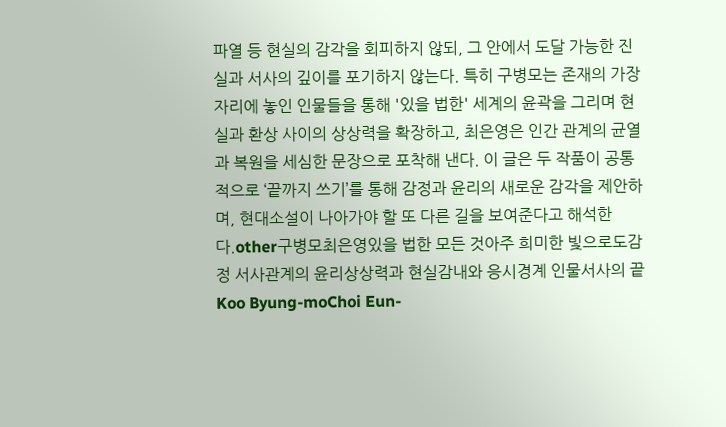파열 등 현실의 감각을 회피하지 않되, 그 안에서 도달 가능한 진실과 서사의 깊이를 포기하지 않는다. 특히 구병모는 존재의 가장자리에 놓인 인물들을 통해 '있을 법한' 세계의 윤곽을 그리며 현실과 환상 사이의 상상력을 확장하고, 최은영은 인간 관계의 균열과 복원을 세심한 문장으로 포착해 낸다. 이 글은 두 작품이 공통적으로 ‘끝까지 쓰기’를 통해 감정과 윤리의 새로운 감각을 제안하며, 현대소설이 나아가야 할 또 다른 길을 보여준다고 해석한다.other구병모최은영있을 법한 모든 것아주 희미한 빛으로도감정 서사관계의 윤리상상력과 현실감내와 응시경계 인물서사의 끝Koo Byung-moChoi Eun-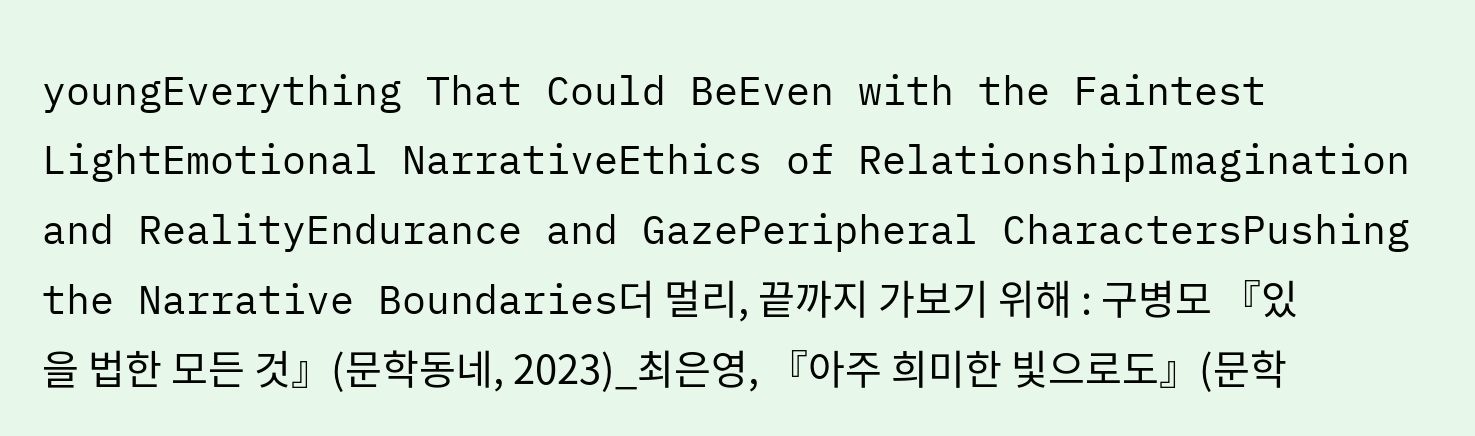youngEverything That Could BeEven with the Faintest LightEmotional NarrativeEthics of RelationshipImagination and RealityEndurance and GazePeripheral CharactersPushing the Narrative Boundaries더 멀리, 끝까지 가보기 위해 : 구병모 『있을 법한 모든 것』(문학동네, 2023)_최은영, 『아주 희미한 빛으로도』(문학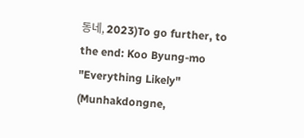동네, 2023)To go further, to the end: Koo Byung-mo "Everything Likely" (Munhakdongne,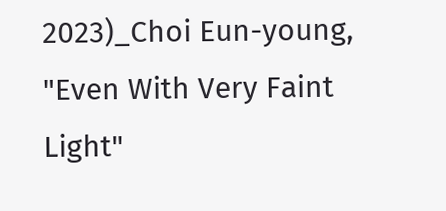2023)_Choi Eun-young, "Even With Very Faint Light"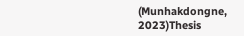(Munhakdongne, 2023)Thesis